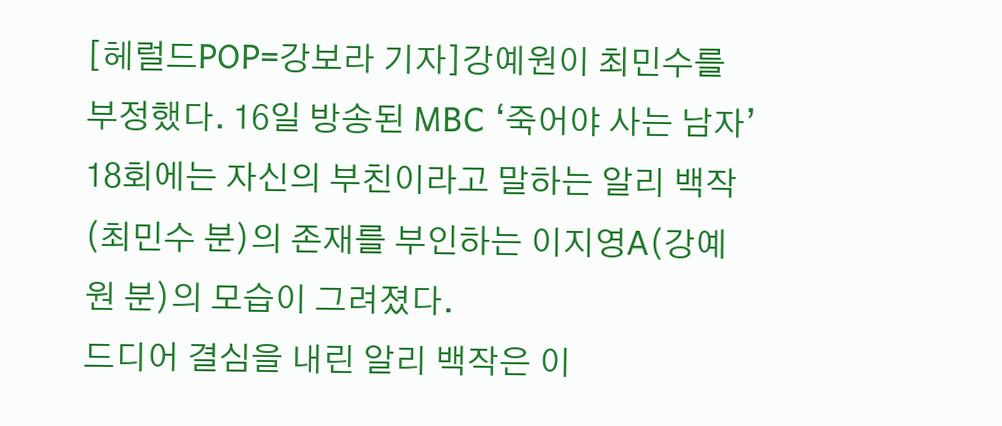[헤럴드POP=강보라 기자]강예원이 최민수를 부정했다. 16일 방송된 MBC ‘죽어야 사는 남자’ 18회에는 자신의 부친이라고 말하는 알리 백작(최민수 분)의 존재를 부인하는 이지영A(강예원 분)의 모습이 그려졌다.
드디어 결심을 내린 알리 백작은 이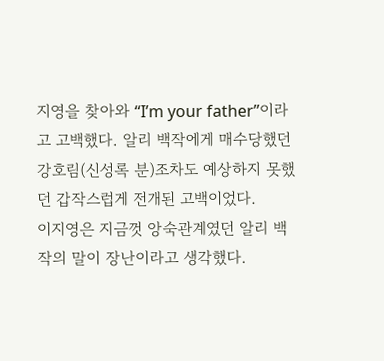지영을 찾아와 “I’m your father”이라고 고백했다. 알리 백작에게 매수당했던 강호림(신성록 분)조차도 예상하지 못했던 갑작스럽게 전개된 고백이었다.
이지영은 지금껏 앙숙관계였던 알리 백작의 말이 장난이라고 생각했다.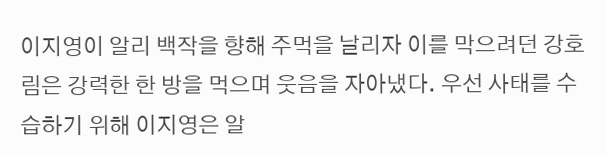이지영이 알리 백작을 향해 주먹을 날리자 이를 막으려던 강호림은 강력한 한 방을 먹으며 웃음을 자아냈다. 우선 사태를 수습하기 위해 이지영은 알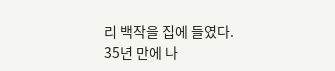리 백작을 집에 들였다.
35년 만에 나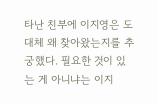타난 친부에 이지영은 도대체 왜 찾아왔는지를 추궁했다. 필요한 것이 있는 게 아니냐는 이지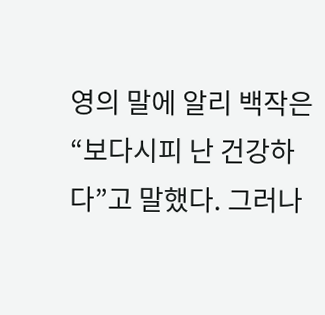영의 말에 알리 백작은 “보다시피 난 건강하다”고 말했다. 그러나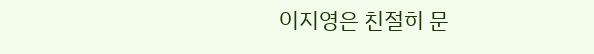이지영은 친절히 문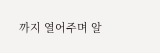까지 열어주며 알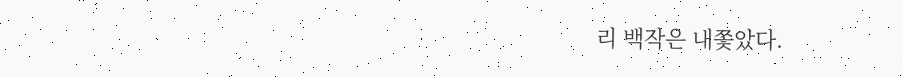리 백작은 내쫓았다.